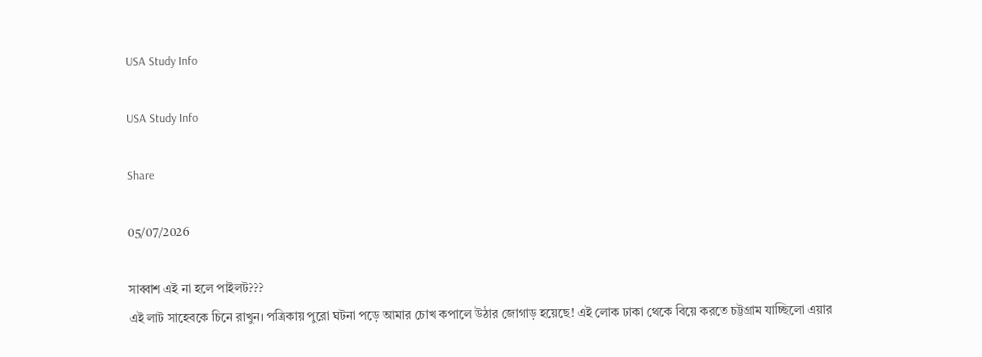USA Study Info

USA Study Info

Share

05/07/2026

সাব্বাশ এই না হলে পাইলট???
এই লাট সাহেবকে চিনে রাখুন। পত্রিকায় পুরো ঘটনা পড়ে আমার চোখ কপালে উঠার জোগাড় হয়েছে! এই লোক ঢাকা থেকে বিয়ে করতে চট্টগ্রাম যাচ্ছিলো এয়ার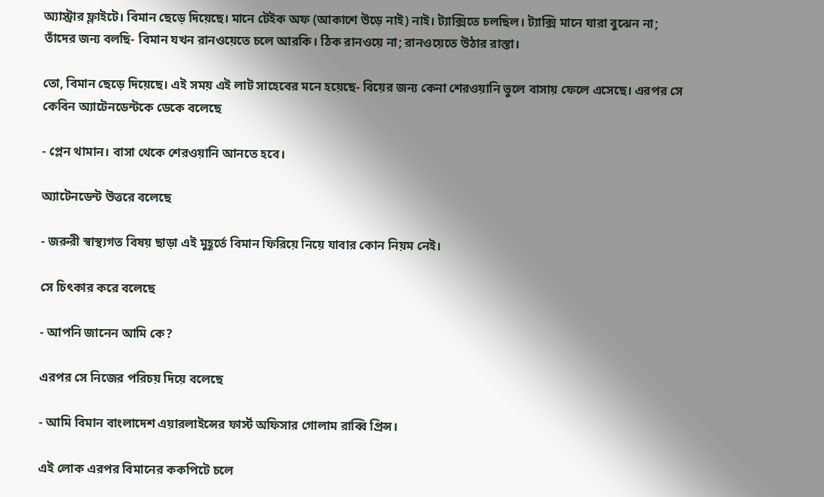অ্যাস্ট্রার ফ্লাইটে। বিমান ছেড়ে দিয়েছে। মানে টেইক অফ (আকাশে উড়ে নাই) নাই। ট্যাক্সিতে চলছিল। ট্যাক্সি মানে যারা বুঝেন না; তাঁদের জন্য বলছি- বিমান যখন রানওয়েতে চলে আরকি। ঠিক রানওয়ে না; রানওয়েতে উঠার রাস্তা।

তো, বিমান ছেড়ে দিয়েছে। এই সময় এই লাট সাহেবের মনে হয়েছে- বিয়ের জন্য কেনা শেরওয়ানি ভুলে বাসায় ফেলে এসেছে। এরপর সে কেবিন অ্যাটেনডেন্টকে ডেকে বলেছে

- প্লেন থামান। বাসা থেকে শেরওয়ানি আনতে হবে।

অ্যাটেনডেন্ট উত্তরে বলেছে

- জরুরী স্বাস্থ্যগত বিষয় ছাড়া এই মুহূর্তে বিমান ফিরিয়ে নিয়ে যাবার কোন নিয়ম নেই।

সে চিৎকার করে বলেছে

- আপনি জানেন আমি কে?

এরপর সে নিজের পরিচয় দিয়ে বলেছে

- আমি বিমান বাংলাদেশ এয়ারলাইন্সের ফার্স্ট অফিসার গোলাম রাব্বি প্রিন্স।

এই লোক এরপর বিমানের ককপিটে চলে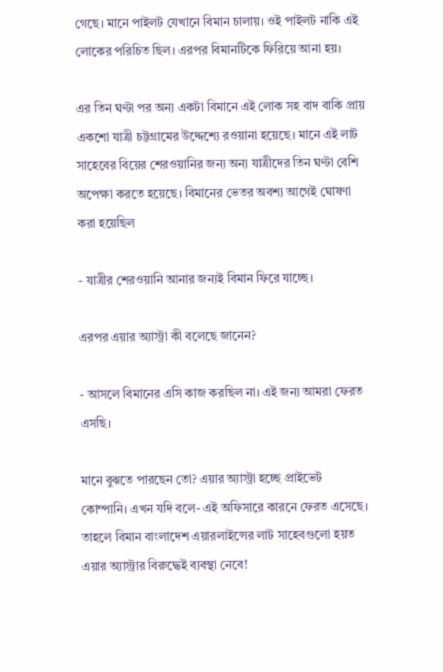গেছে। মানে পাইলট যেখানে বিমান চালায়। ওই পাইলট নাকি এই লোকের পরিচিত ছিল। এরপর বিমানটিকে ফিরিয়ে আনা হয়।

এর তিন ঘণ্টা পর অন্য একটা বিমানে এই লোক সহ বাদ বাকি প্রায় একশো যাত্রী চট্টগ্রামের উদ্দেশ্যে রওয়ানা হয়েছে। মানে এই লাট সাহেবের বিয়ের শেরওয়ানির জন্য অন্য যাত্রীদের তিন ঘণ্টা বেশি অপেক্ষা করতে হয়েছে। বিমানের ভেতর অবশ্য আগেই ঘোষণা করা হয়েছিল

- যাত্রীর শেরওয়ানি আনার জন্যই বিমান ফিরে যাচ্ছে।

এরপর এয়ার অ্যাস্ট্রা কী বলেছে জানেন?

- আসলে বিমানের এসি কাজ করছিল না। এই জন্য আমরা ফেরত এসছি।

মানে বুঝতে পারছেন তো? এয়ার অ্যাস্ট্রা হচ্ছে প্রাইভেট কোম্পানি। এখন যদি বলে- এই অফিসারে কারনে ফেরত এসেছে। তাহলে বিমান বাংলাদেশ এয়ারলাইন্সের লাট সাহেবগুলো হয়ত এয়ার অ্যাস্ট্রার বিরুদ্ধেই ব্যবস্থা নেবে!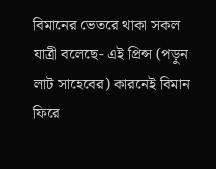বিমানের ভেতরে থাকা সকল যাত্রী বলেছে- এই প্রিন্স (পড়ুন লাট সাহেবের) কারনেই বিমান ফিরে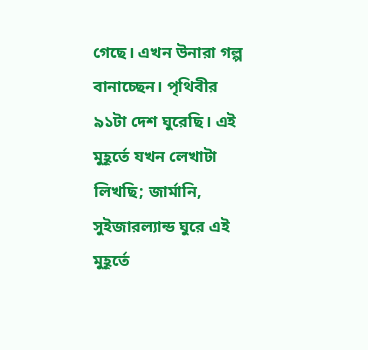গেছে। এখন উনারা গল্প বানাচ্ছেন। পৃথিবীর ৯১টা দেশ ঘুরেছি। এই মুহূর্তে যখন লেখাটা লিখছি; জার্মানি, সুইজারল্যান্ড ঘুরে এই মুহূর্তে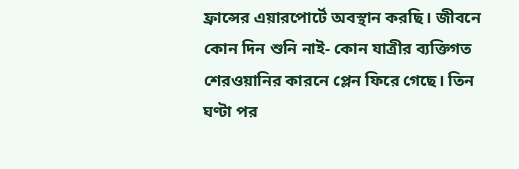ফ্রান্সের এয়ারপোর্টে অবস্থান করছি। জীবনে কোন দিন শুনি নাই- কোন যাত্রীর ব্যক্তিগত শেরওয়ানির কারনে প্লেন ফিরে গেছে। তিন ঘণ্টা পর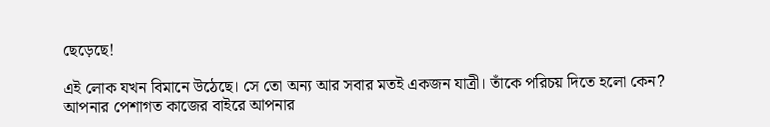ছেড়েছে!

এই লোক যখন বিমানে উঠেছে। সে তো অন্য আর সবার মতই একজন যাত্রী। তাঁকে পরিচয় দিতে হলো কেন? আপনার পেশাগত কাজের বাইরে আপনার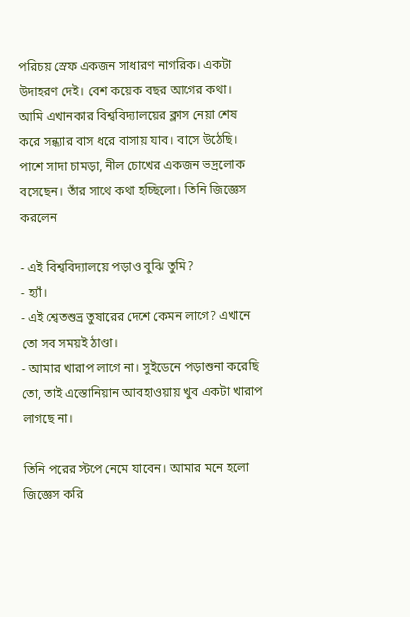পরিচয় স্রেফ একজন সাধারণ নাগরিক। একটা উদাহরণ দেই। বেশ কয়েক বছর আগের কথা। আমি এখানকার বিশ্ববিদ্যালয়ের ক্লাস নেয়া শেষ করে সন্ধ্যার বাস ধরে বাসায় যাব। বাসে উঠেছি। পাশে সাদা চামড়া, নীল চোখের একজন ভদ্রলোক বসেছেন। তাঁর সাথে কথা হচ্ছিলো। তিনি জিজ্ঞেস করলেন

- এই বিশ্ববিদ্যালয়ে পড়াও বুঝি তুমি?
- হ্যাঁ।
- এই শ্বেতশুভ্র তুষারের দেশে কেমন লাগে? এখানে তো সব সময়ই ঠাণ্ডা।
- আমার খারাপ লাগে না। সুইডেনে পড়াশুনা করেছি তো, তাই এস্তোনিয়ান আবহাওয়ায় খুব একটা খারাপ লাগছে না।

তিনি পরের স্টপে নেমে যাবেন। আমার মনে হলো জিজ্ঞেস করি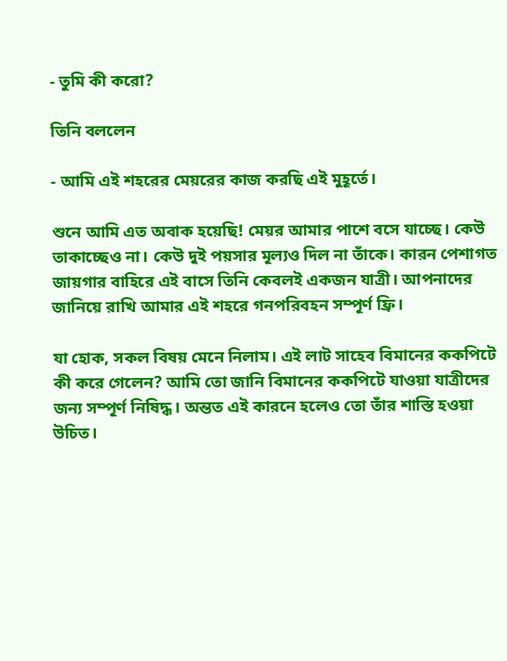- তুমি কী করো?

তিনি বললেন

- আমি এই শহরের মেয়রের কাজ করছি এই মুহূর্তে।

শুনে আমি এত অবাক হয়েছি! মেয়র আমার পাশে বসে যাচ্ছে। কেউ তাকাচ্ছেও না। কেউ দুই পয়সার মূল্যও দিল না তাঁকে। কারন পেশাগত জায়গার বাহিরে এই বাসে তিনি কেবলই একজন যাত্রী। আপনাদের জানিয়ে রাখি আমার এই শহরে গনপরিবহন সম্পূর্ণ ফ্রি।

যা হোক, সকল বিষয় মেনে নিলাম। এই লাট সাহেব বিমানের ককপিটে কী করে গেলেন? আমি তো জানি বিমানের ককপিটে যাওয়া যাত্রীদের জন্য সম্পূর্ণ নিষিদ্ধ। অন্তত এই কারনে হলেও তো তাঁর শাস্তি হওয়া উচিত।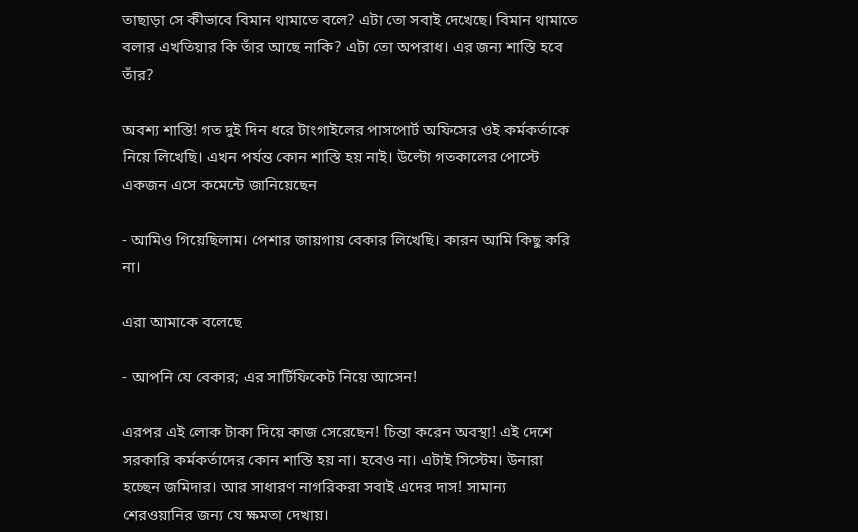তাছাড়া সে কীভাবে বিমান থামাতে বলে? এটা তো সবাই দেখেছে। বিমান থামাতে বলার এখতিয়ার কি তাঁর আছে নাকি? এটা তো অপরাধ। এর জন্য শাস্তি হবে তাঁর?

অবশ্য শাস্তি! গত দুই দিন ধরে টাংগাইলের পাসপোর্ট অফিসের ওই কর্মকর্তাকে নিয়ে লিখেছি। এখন পর্যন্ত কোন শাস্তি হয় নাই। উল্টো গতকালের পোস্টে একজন এসে কমেন্টে জানিয়েছেন

- আমিও গিয়েছিলাম। পেশার জায়গায় বেকার লিখেছি। কারন আমি কিছু করি না।

এরা আমাকে বলেছে

- আপনি যে বেকার; এর সার্টিফিকেট নিয়ে আসেন!

এরপর এই লোক টাকা দিয়ে কাজ সেরেছেন! চিন্তা করেন অবস্থা! এই দেশে সরকারি কর্মকর্তাদের কোন শাস্তি হয় না। হবেও না। এটাই সিস্টেম। উনারা হচ্ছেন জমিদার। আর সাধারণ নাগরিকরা সবাই এদের দাস! সামান্য শেরওয়ানির জন্য যে ক্ষমতা দেখায়।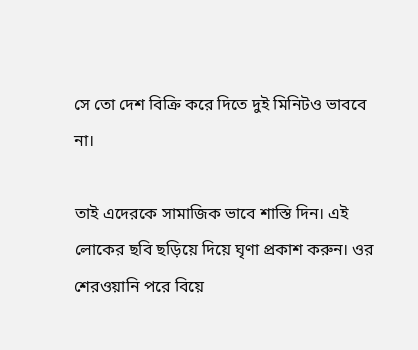সে তো দেশ বিক্রি করে দিতে দুই মিনিটও ভাববে না।

তাই এদেরকে সামাজিক ভাবে শাস্তি দিন। এই লোকের ছবি ছড়িয়ে দিয়ে ঘৃণা প্রকাশ করুন। ওর শেরওয়ানি পরে বিয়ে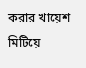করার খায়েশ মিটিয়ে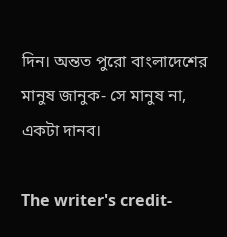দিন। অন্তত পুরো বাংলাদেশের মানুষ জানুক- সে মানুষ না, একটা দানব।

The writer's credit-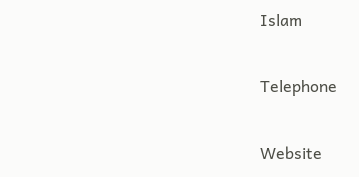Islam

Telephone

Website